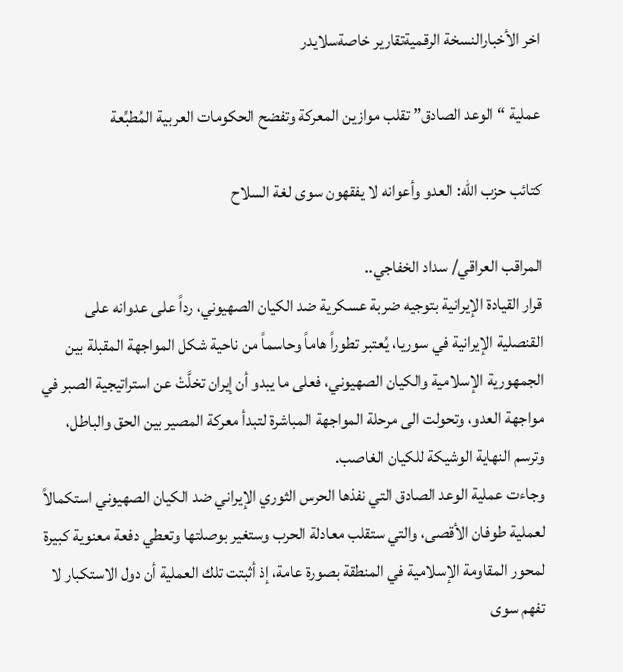اخر الأخبارالنسخة الرقميةتقارير خاصةسلايدر

عملية “الوعد الصادق” تقلب موازين المعركة وتفضح الحكومات العربية المُطبِّعة

كتائب حزب الله: العدو وأعوانه لا يفقهون سوى لغة السلاح

المراقب العراقي/ سداد الخفاجي..
قرار القيادة الإيرانية بتوجيه ضربة عسكرية ضد الكيان الصهيوني، رداً على عدوانه على القنصلية الإيرانية في سوريا، يُعتبر تطوراً هاماً وحاسماً من ناحية شكل المواجهة المقبلة بين الجمهورية الإسلامية والكيان الصهيوني، فعلى ما يبدو أن إيران تخلَّتْ عن استراتيجية الصبر في مواجهة العدو، وتحولت الى مرحلة المواجهة المباشرة لتبدأ معركة المصير بين الحق والباطل، وترسم النهاية الوشيكة للكيان الغاصب.
وجاءت عملية الوعد الصادق التي نفذها الحرس الثوري الإيراني ضد الكيان الصهيوني استكمالاً لعملية طوفان الأقصى، والتي ستقلب معادلة الحرب وستغير بوصلتها وتعطي دفعة معنوية كبيرة لمحور المقاومة الإسلامية في المنطقة بصورة عامة، إذ أثبتت تلك العملية أن دول الاستكبار لا تفهم سوى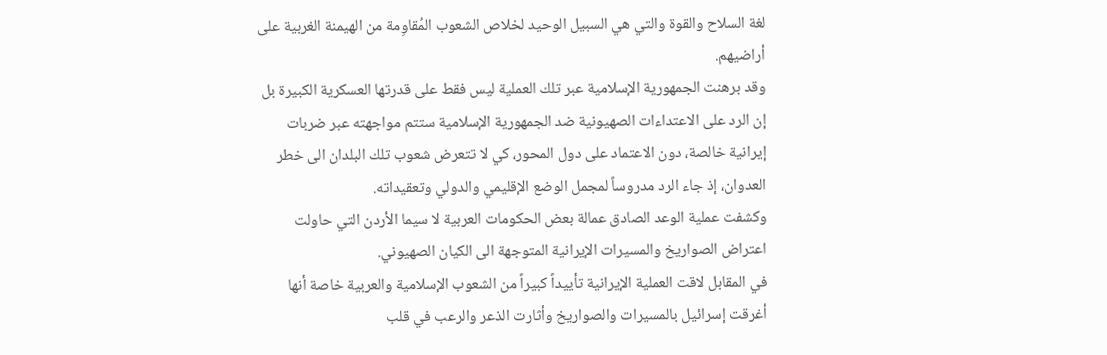لغة السلاح والقوة والتي هي السبيل الوحيد لخلاص الشعوب المُقاوِمة من الهيمنة الغربية على أراضيهم.
وقد برهنت الجمهورية الإسلامية عبر تلك العملية ليس فقط على قدرتها العسكرية الكبيرة بل إن الرد على الاعتداءات الصهيونية ضد الجمهورية الإسلامية ستتم مواجهته عبر ضربات إيرانية خالصة، دون الاعتماد على دول المحور، كي لا تتعرض شعوب تلك البلدان الى خطر العدوان، إذ جاء الرد مدروساً لمجمل الوضع الإقليمي والدولي وتعقيداته.
وكشفت عملية الوعد الصادق عمالة بعض الحكومات العربية لا سيما الأردن التي حاولت اعتراض الصواريخ والمسيرات الإيرانية المتوجهة الى الكيان الصهيوني.
في المقابل لاقت العملية الإيرانية تأييداً كبيراً من الشعوب الإسلامية والعربية خاصة أنها أغرقت إسرائيل بالمسيرات والصواريخ وأثارت الذعر والرعب في قلب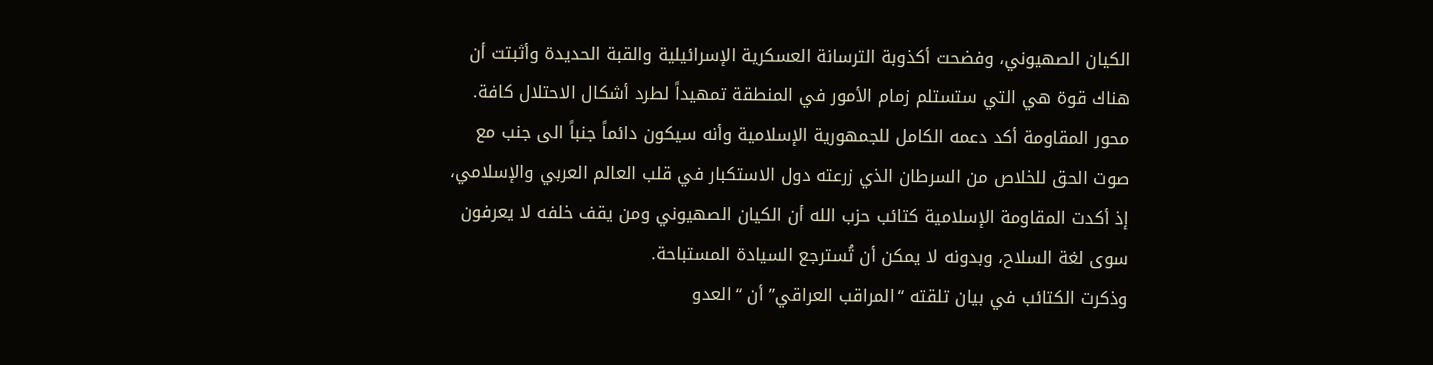الكيان الصهيوني، وفضحت أكذوبة الترسانة العسكرية الإسرائيلية والقبة الحديدة وأثبتت أن هناك قوة هي التي ستستلم زمام الأمور في المنطقة تمهيداً لطرد أشكال الاحتلال كافة.
محور المقاومة أكد دعمه الكامل للجمهورية الإسلامية وأنه سيكون دائماً جنباً الى جنب مع صوت الحق للخلاص من السرطان الذي زرعته دول الاستكبار في قلب العالم العربي والإسلامي، إذ أكدت المقاومة الإسلامية كتائب حزب الله أن الكيان الصهيوني ومن يقف خلفه لا يعرفون سوى لغة السلاح، وبدونه لا يمكن أن تُسترجع السيادة المستباحة.
وذكرت الكتائب في بيان تلقته “المراقب العراقي” أن “العدو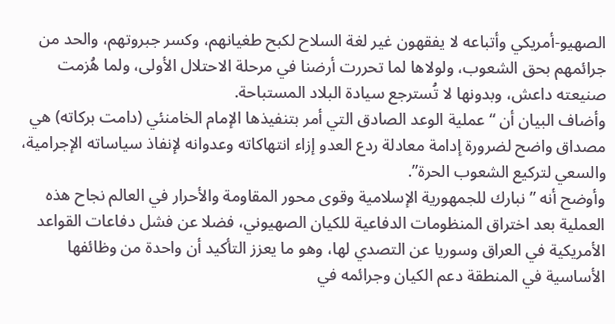الصهيو-أمريكي وأتباعه لا يفقهون غير لغة السلاح لكبح طغيانهم، وكسر جبروتهم، والحد من جرائمهم بحق الشعوب، ولولاها لما تحررت أرضنا في مرحلة الاحتلال الأولى، ولما هُزمت صنيعته داعش، وبدونها لا تُسترجع سيادة البلاد المستباحة.
وأضاف البيان أن “عملية الوعد الصادق التي أمر بتنفيذها الإمام الخامنئي (دامت بركاته) هي مصداق واضح لضرورة إدامة معادلة ردع العدو إزاء انتهاكاته وعدوانه لإنفاذ سياساته الإجرامية، والسعي لتركيع الشعوب الحرة”.
وأوضح أنه ” نبارك للجمهورية الإسلامية وقوى محور المقاومة والأحرار في العالم نجاح هذه العملية بعد اختراق المنظومات الدفاعية للكيان الصهيوني، فضلا عن فشل دفاعات القواعد الأمريكية في العراق وسوريا عن التصدي لها، وهو ما يعزز التأكيد أن واحدة من وظائفها الأساسية في المنطقة دعم الكيان وجرائمه في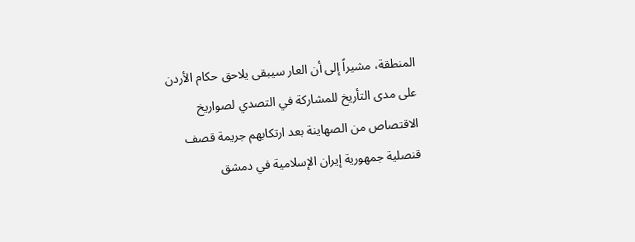المنطقة، مشيراً إلى أن العار سيبقى يلاحق حكام الأردن على مدى التأريخ للمشاركة في التصدي لصواريخ الاقتصاص من الصهاينة بعد ارتكابهم جريمة قصف قنصلية جمهورية إيران الإسلامية في دمشق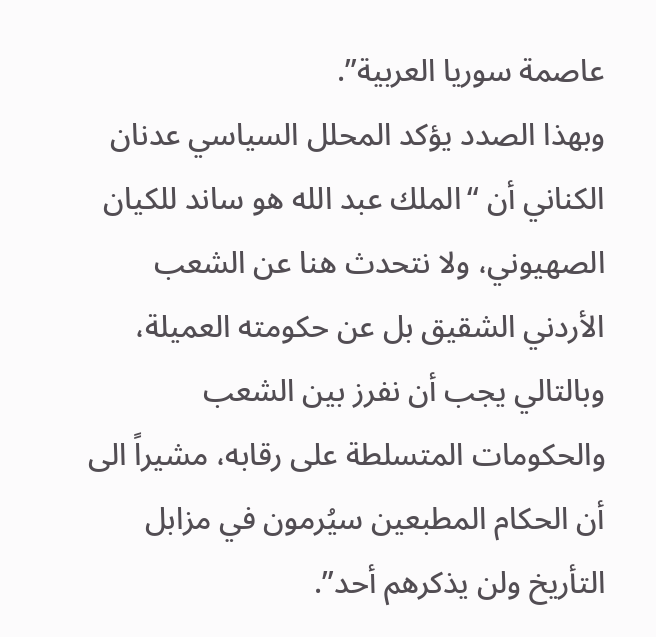عاصمة سوريا العربية”.
وبهذا الصدد يؤكد المحلل السياسي عدنان الكناني أن “الملك عبد الله هو ساند للكيان الصهيوني، ولا نتحدث هنا عن الشعب الأردني الشقيق بل عن حكومته العميلة، وبالتالي يجب أن نفرز بين الشعب والحكومات المتسلطة على رقابه، مشيراً الى أن الحكام المطبعين سيُرمون في مزابل التأريخ ولن يذكرهم أحد”.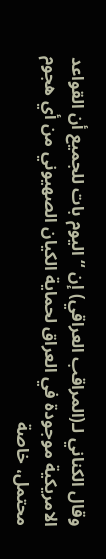وقال الكناني لـ(المراقب العراقي) إن “اليوم بات للجميع أن القواعد الامريكية موجودة في العراق لحماية الكيان الصهيوني من أي هجوم محتمل، خاصة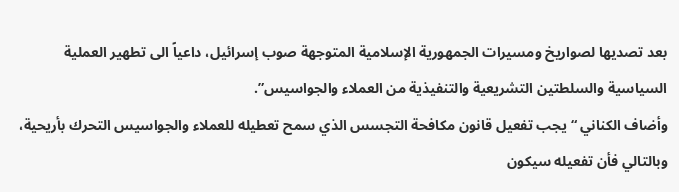بعد تصديها لصواريخ ومسيرات الجمهورية الإسلامية المتوجهة صوب إسرائيل، داعياً الى تطهير العملية السياسية والسلطتين التشريعية والتنفيذية من العملاء والجواسيس”.
وأضاف الكناني “يجب تفعيل قانون مكافحة التجسس الذي سمح تعطيله للعملاء والجواسيس التحرك بأريحية، وبالتالي فأن تفعيله سيكون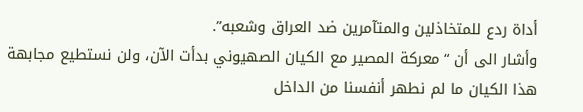أداة ردع للمتخاذلين والمتآمرين ضد العراق وشعبه”.
وأشار الى أن “معركة المصير مع الكيان الصهيوني بدأت الآن، ولن نستطيع مجابهة هذا الكيان ما لم نطهر أنفسنا من الداخل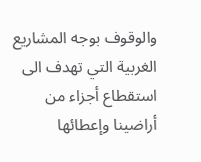والوقوف بوجه المشاريع الغربية التي تهدف الى استقطاع أجزاء من أراضينا وإعطائها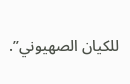للكيان الصهيوني”.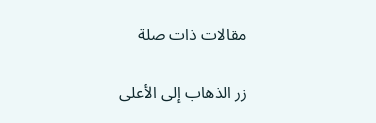مقالات ذات صلة

زر الذهاب إلى الأعلى